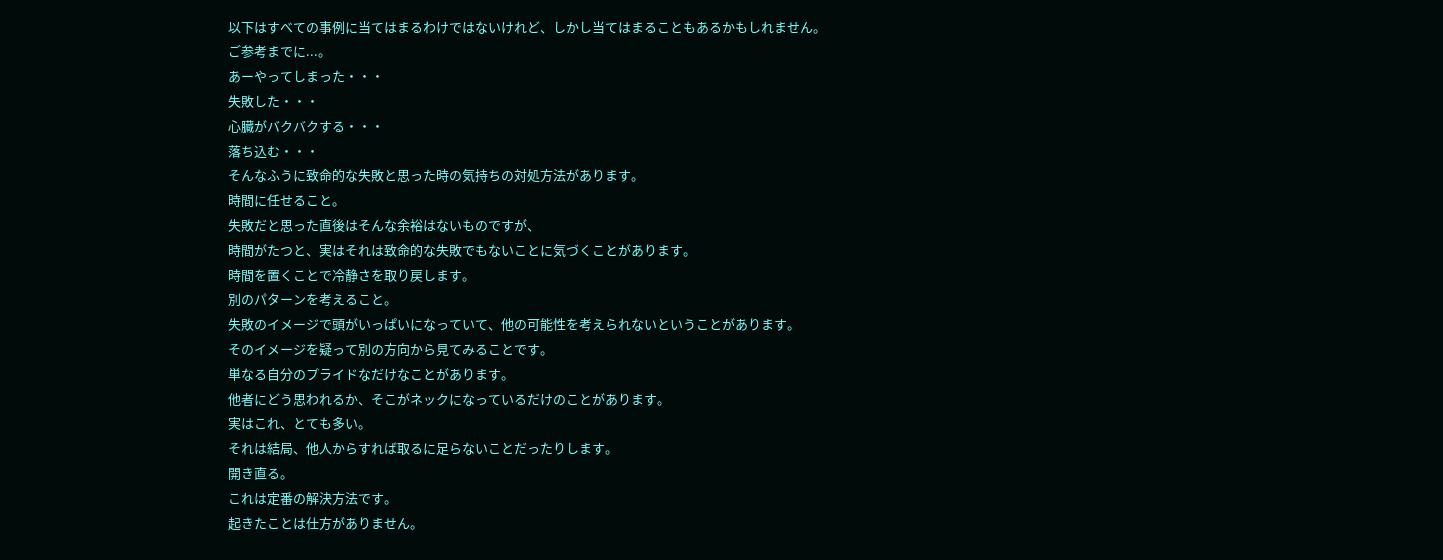以下はすべての事例に当てはまるわけではないけれど、しかし当てはまることもあるかもしれません。
ご参考までに...。
あーやってしまった・・・
失敗した・・・
心臓がバクバクする・・・
落ち込む・・・
そんなふうに致命的な失敗と思った時の気持ちの対処方法があります。
時間に任せること。
失敗だと思った直後はそんな余裕はないものですが、
時間がたつと、実はそれは致命的な失敗でもないことに気づくことがあります。
時間を置くことで冷静さを取り戻します。
別のパターンを考えること。
失敗のイメージで頭がいっぱいになっていて、他の可能性を考えられないということがあります。
そのイメージを疑って別の方向から見てみることです。
単なる自分のプライドなだけなことがあります。
他者にどう思われるか、そこがネックになっているだけのことがあります。
実はこれ、とても多い。
それは結局、他人からすれば取るに足らないことだったりします。
開き直る。
これは定番の解決方法です。
起きたことは仕方がありません。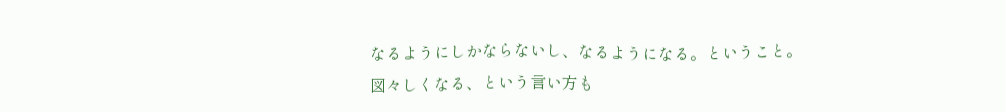なるようにしかならないし、なるようになる。ということ。
図々しくなる、という言い方も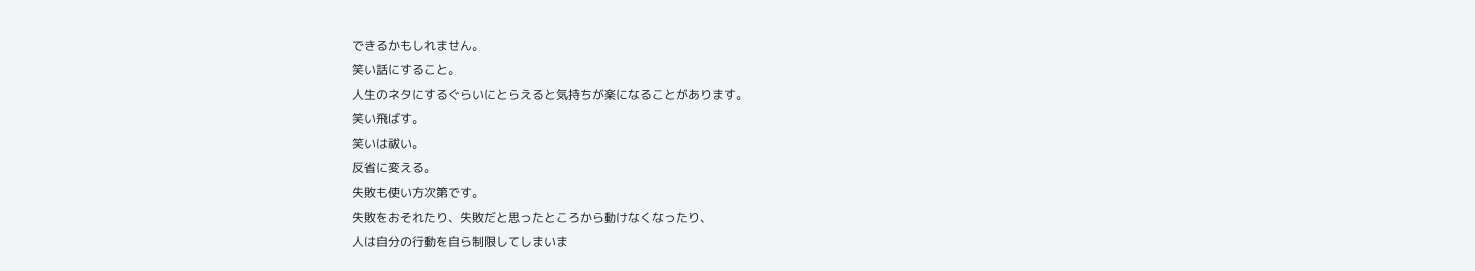できるかもしれません。
笑い話にすること。
人生のネタにするぐらいにとらえると気持ちが楽になることがあります。
笑い飛ばす。
笑いは祓い。
反省に変える。
失敗も使い方次第です。
失敗をおそれたり、失敗だと思ったところから動けなくなったり、
人は自分の行動を自ら制限してしまいま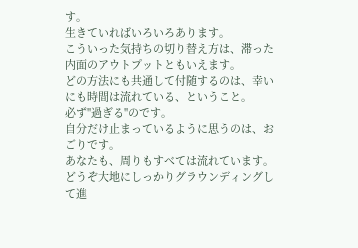す。
生きていればいろいろあります。
こういった気持ちの切り替え方は、滞った内面のアウトプットともいえます。
どの方法にも共通して付随するのは、幸いにも時間は流れている、ということ。
必ず"過ぎる"のです。
自分だけ止まっているように思うのは、おごりです。
あなたも、周りもすべては流れています。
どうぞ大地にしっかりグラウンディングして進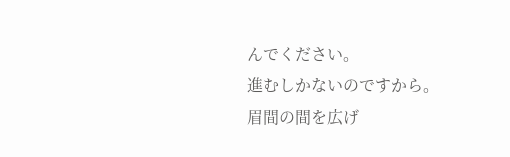んでください。
進むしかないのですから。
眉間の間を広げ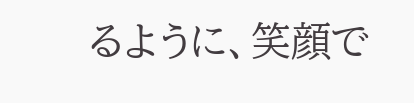るように、笑顔で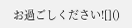お過ごしください![]()